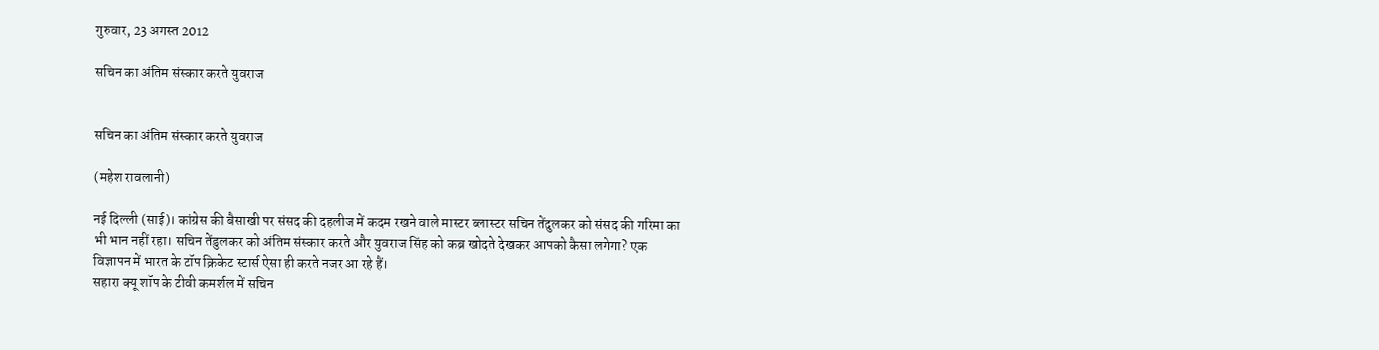गुरुवार, 23 अगस्त 2012

सचिन का अंतिम संस्कार करते युवराज


सचिन का अंतिम संस्कार करते युवराज

(महेश रावलानी)

नई दिल्ली (साई)। कांग्रेस की बैसाखी पर संसद की दहलीज में कदम रखने वाले मास्टर ब्लास्टर सचिन तेंदुलकर को संसद की गरिमा का भी भान नहीं रहा। सचिन तेंडुलकर को अंतिम संस्कार करते और युवराज सिंह को कब्र खोदते देखकर आपको कैसा लगेगा? एक विज्ञापन में भारत के टॉप क्रिकेट स्टार्स ऐसा ही करते नजर आ रहे हैं।
सहारा क्यू शॉप के टीवी कमर्शल में सचिन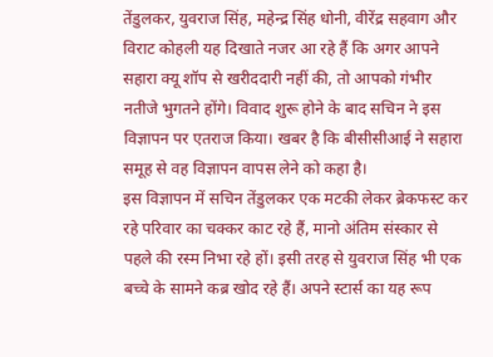तेंडुलकर, युवराज सिंह, महेन्द्र सिंह धोनी, वीरेंद्र सहवाग और विराट कोहली यह दिखाते नजर आ रहे हैं कि अगर आपने सहारा क्यू शॉप से खरीददारी नहीं की, तो आपको गंभीर नतीजे भुगतने होंगे। विवाद शुरू होने के बाद सचिन ने इस विज्ञापन पर एतराज किया। खबर है कि बीसीसीआई ने सहारा समूह से वह विज्ञापन वापस लेने को कहा है।
इस विज्ञापन में सचिन तेंडुलकर एक मटकी लेकर ब्रेकफस्ट कर रहे परिवार का चक्कर काट रहे हैं, मानो अंतिम संस्कार से पहले की रस्म निभा रहे हों। इसी तरह से युवराज सिंह भी एक बच्चे के सामने कब्र खोद रहे हैं। अपने स्टार्स का यह रूप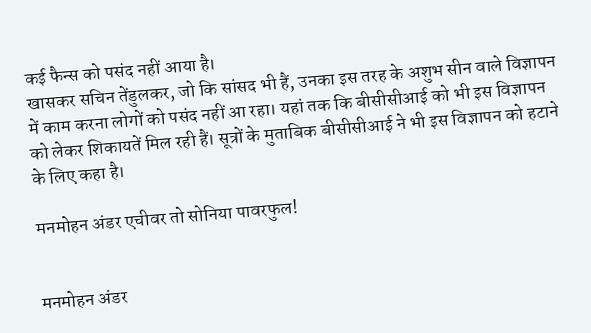कई फैन्स को पसंद नहीं आया है।
खासकर सचिन तेंडुलकर, जो कि सांसद भी हैं, उनका इस तरह के अशुभ सीन वाले विज्ञापन में काम करना लोगों को पसंद नहीं आ रहा। यहां तक कि बीसीसीआई को भी इस विज्ञापन को लेकर शिकायतें मिल रही हैं। सूत्रों के मुताबिक बीसीसीआई ने भी इस विज्ञापन को हटाने के लिए कहा है।

मनमोहन अंडर एचीवर तो सोनिया पावरफुल!


मनमोहन अंडर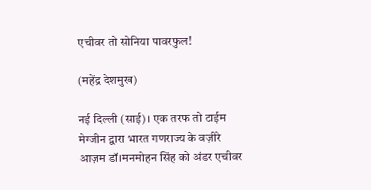एचीवर तो सोनिया पावरफुल!

(महेंद्र देशमुख)

नई दिल्ली (साई)। एक तरफ तो टाईम मेग्जीन द्वारा भारत गणराज्य के वज़ीरे आज़म डॉ।मनमोहन सिंह को अंडर एचीवर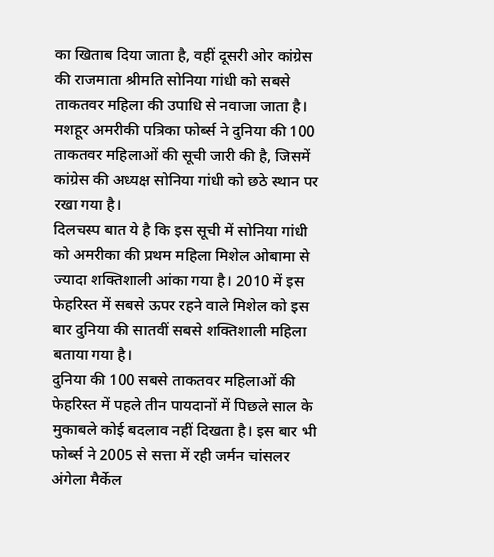का खिताब दिया जाता है, वहीं दूसरी ओर कांग्रेस की राजमाता श्रीमति सोनिया गांधी को सबसे ताकतवर महिला की उपाधि से नवाजा जाता है। मशहूर अमरीकी पत्रिका फोर्ब्स ने दुनिया की 100 ताकतवर महिलाओं की सूची जारी की है, जिसमें कांग्रेस की अध्यक्ष सोनिया गांधी को छठे स्थान पर रखा गया है।
दिलचस्प बात ये है कि इस सूची में सोनिया गांधी को अमरीका की प्रथम महिला मिशेल ओबामा से ज्यादा शक्तिशाली आंका गया है। 2010 में इस फेहरिस्त में सबसे ऊपर रहने वाले मिशेल को इस बार दुनिया की सातवीं सबसे शक्तिशाली महिला बताया गया है।
दुनिया की 100 सबसे ताकतवर महिलाओं की फेहरिस्त में पहले तीन पायदानों में पिछले साल के मुकाबले कोई बदलाव नहीं दिखता है। इस बार भी फोर्ब्स ने 2005 से सत्ता में रही जर्मन चांसलर अंगेला मैर्केल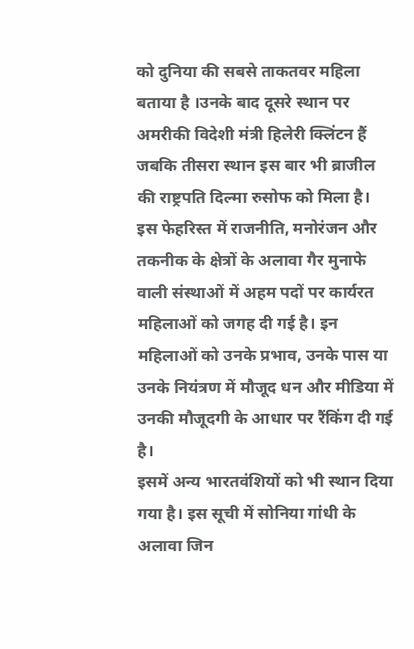को दुनिया की सबसे ताकतवर महिला बताया है ।उनके बाद दूसरे स्थान पर अमरीकी विदेशी मंत्री हिलेरी क्लिंटन हैं जबकि तीसरा स्थान इस बार भी ब्राजील की राष्ट्रपति दिल्मा रुसोफ को मिला है।
इस फेहरिस्त में राजनीति, मनोरंजन और तकनीक के क्षेत्रों के अलावा गैर मुनाफे वाली संस्थाओं में अहम पदों पर कार्यरत महिलाओं को जगह दी गई है। इन महिलाओं को उनके प्रभाव, उनके पास या उनके नियंत्रण में मौजूद धन और मीडिया में उनकी मौजूदगी के आधार पर रैंकिंग दी गई है।
इसमें अन्य भारतवंशियों को भी स्थान दिया गया है। इस सूची में सोनिया गांधी के अलावा जिन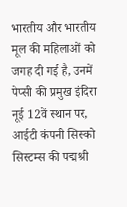भारतीय और भारतीय मूल की महिलाओं को जगह दी गई है, उनमें पेप्सी की प्रमुख इंदिरा नूई 12वें स्थान पर, आईटी कंपनी सिस्को सिस्टम्स की पद्मश्री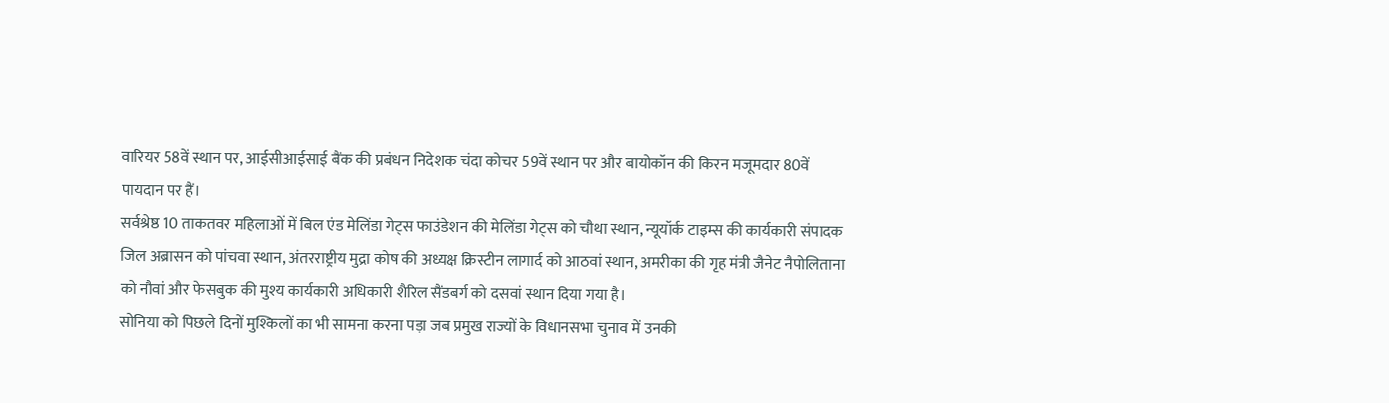वारियर 58वें स्थान पर, आईसीआईसाई बैंक की प्रबंधन निदेशक चंदा कोचर 59वें स्थान पर और बायोकॉन की किरन मजूमदार 80वें पायदान पर हैं।
सर्वश्रेष्ठ 10 ताकतवर महिलाओं में बिल एंड मेलिंडा गेट्स फाउंडेशन की मेलिंडा गेट्स को चौथा स्थान, न्यूयॉर्क टाइम्स की कार्यकारी संपादक जिल अब्रासन को पांचवा स्थान, अंतरराष्ट्रीय मुद्रा कोष की अध्यक्ष क्रिस्टीन लागार्द को आठवां स्थान, अमरीका की गृह मंत्री जैनेट नैपोलिताना को नौवां और फेसबुक की मुश्य कार्यकारी अधिकारी शैरिल सैंडबर्ग को दसवां स्थान दिया गया है।
सोनिया को पिछले दिनों मुश्किलों का भी सामना करना पड़ा जब प्रमुख राज्यों के विधानसभा चुनाव में उनकी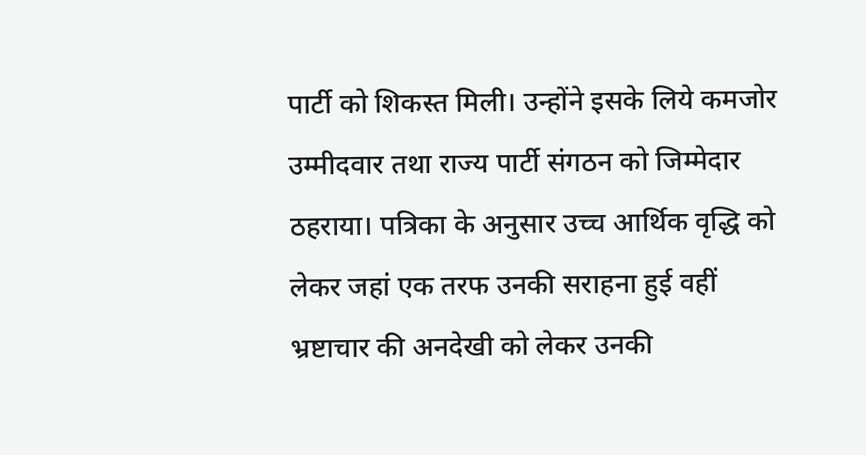पार्टी को शिकस्त मिली। उन्होंने इसके लिये कमजोर उम्मीदवार तथा राज्य पार्टी संगठन को जिम्मेदार ठहराया। पत्रिका के अनुसार उच्च आर्थिक वृद्धि को लेकर जहां एक तरफ उनकी सराहना हुई वहीं भ्रष्टाचार की अनदेखी को लेकर उनकी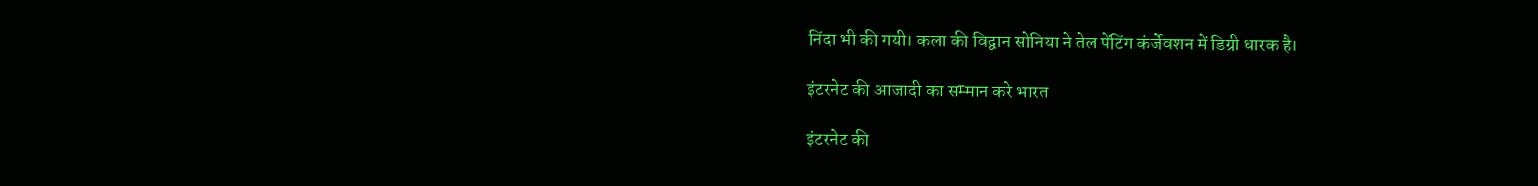निंदा भी की गयी। कला की विद्वान सोनिया ने तेल पेंटिंग कंर्जेवशन में डिग्री धारक है।

इंटरनेट की आजादी का सम्मान करे भारत

इंटरनेट की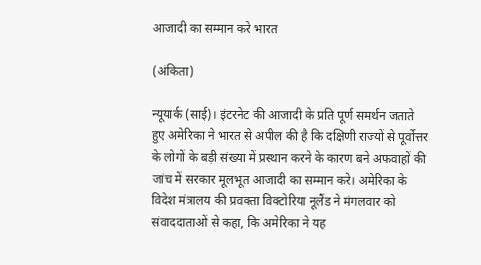आजादी का सम्मान करे भारत

(अंकिता)

न्यूयार्क (साई)। इंटरनेट की आजादी के प्रति पूर्ण समर्थन जताते हुए अमेरिका ने भारत से अपील की है कि दक्षिणी राज्यों से पूर्वोत्तर के लोगों के बड़ी संख्या में प्रस्थान करने के कारण बने अफवाहों की जांच में सरकार मूलभूत आजादी का सम्मान करे। अमेरिका के विदेश मंत्रालय की प्रवक्ता विक्टोरिया नूलैंड ने मंगलवार को संवाददाताओं से कहा, कि अमेरिका ने यह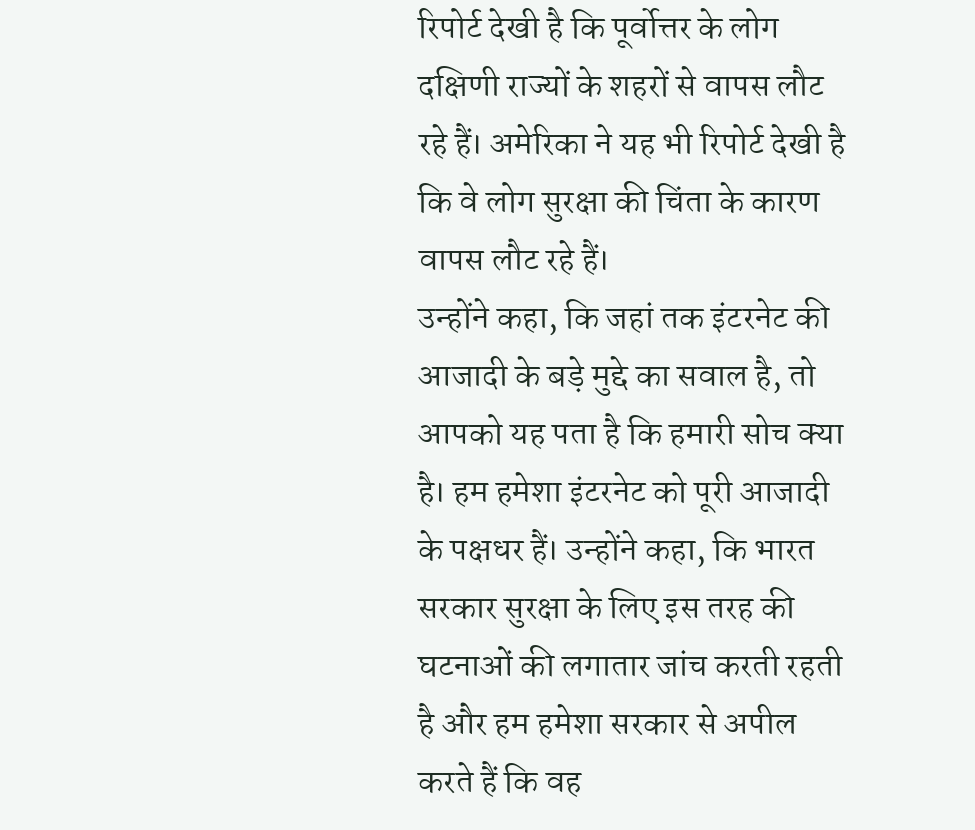रिपोर्ट देखी है कि पूर्वोत्तर के लोग दक्षिणी राज्यों के शहरों से वापस लौट रहे हैं। अमेरिका ने यह भी रिपोर्ट देखी है कि वे लोग सुरक्षा की चिंता के कारण वापस लौट रहे हैं।
उन्होंने कहा, कि जहां तक इंटरनेट की आजादी के बड़े मुद्दे का सवाल है, तो आपको यह पता है कि हमारी सोच क्या है। हम हमेशा इंटरनेट को पूरी आजादी के पक्षधर हैं। उन्होंने कहा, कि भारत सरकार सुरक्षा के लिए इस तरह की घटनाओं की लगातार जांच करती रहती है और हम हमेशा सरकार से अपील करते हैं कि वह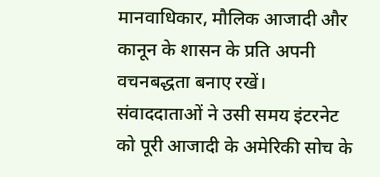मानवाधिकार, मौलिक आजादी और कानून के शासन के प्रति अपनी वचनबद्धता बनाए रखें।
संवाददाताओं ने उसी समय इंटरनेट को पूरी आजादी के अमेरिकी सोच के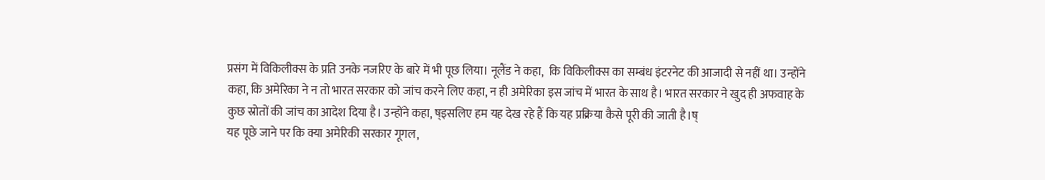प्रसंग में विकिलीक्स के प्रति उनके नजरिए के बारे में भी पूछ लिया। नूलैंड ने कहा,  कि विकिलीक्स का सम्बंध इंटरनेट की आजादी से नहीं था। उन्होंने कहा, कि अमेरिका ने न तो भारत सरकार को जांच करने लिए कहा, न ही अमेरिका इस जांच में भारत के साथ है। भारत सरकार ने खुद ही अफवाह के कुछ स्रोतों की जांच का आदेश दिया है। उन्होंने कहा, ष्इसलिए हम यह देख रहे हैं कि यह प्रक्रिया कैसे पूरी की जाती है।ष्
यह पूछे जाने पर कि क्या अमेरिकी सरकार गूगल,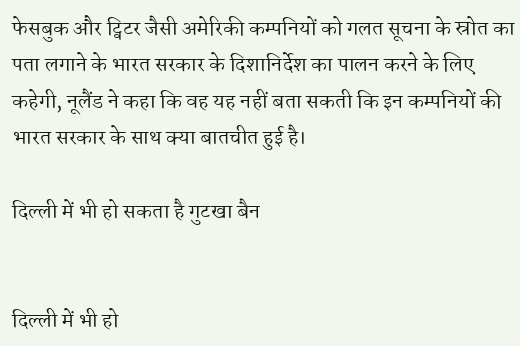फेसबुक और ट्विटर जैसी अमेरिकी कम्पनियों को गलत सूचना के स्रोत का पता लगाने के भारत सरकार के दिशानिर्देश का पालन करने के लिए कहेगी, नूलैंड ने कहा कि वह यह नहीं बता सकती कि इन कम्पनियों की भारत सरकार के साथ क्या बातचीत हुई है।

दिल्ली में भी हो सकता है गुटखा बैन


दिल्ली में भी हो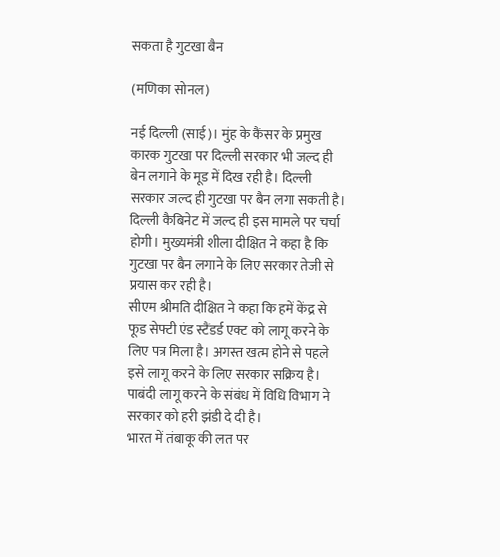सकता है गुटखा बैन

(मणिका सोनल)

नई दिल्ली (साई)। मुंह के कैंसर के प्रमुख कारक गुटखा पर दिल्ली सरकार भी जल्द ही बेन लगाने के मूड में दिख रही है। दिल्ली सरकार जल्द ही गुटखा पर बैन लगा सकती है। दिल्ली कैबिनेट में जल्द ही इस मामले पर चर्चा होगी। मुख्यमंत्री शीला दीक्षित ने कहा है कि गुटखा पर बैन लगाने के लिए सरकार तेजी से प्रयास कर रही है।
सीएम श्रीमति दीक्षित ने कहा कि हमें केंद्र से फूड सेफ्टी एंड स्टैंडर्ड एक्ट को लागू करने के लिए पत्र मिला है। अगस्त खत्म होने से पहले इसे लागू करने के लिए सरकार सक्रिय है। पाबंदी लागू करने के संबंध में विधि विभाग ने सरकार को हरी झंडी दे दी है।
भारत में तंबाकू की लत पर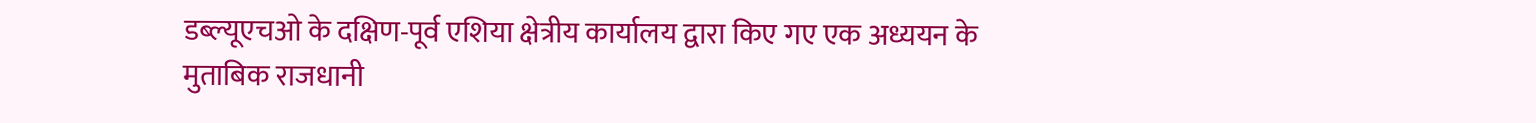डब्ल्यूएचओ के दक्षिण-पूर्व एशिया क्षेत्रीय कार्यालय द्वारा किए गए एक अध्ययन के मुताबिक राजधानी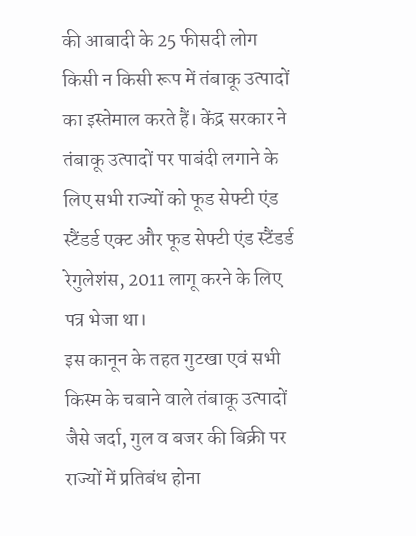की आबादी के 25 फीसदी लोग किसी न किसी रूप में तंबाकू उत्पादों का इस्तेमाल करते हैं। केंद्र सरकार ने तंबाकू उत्पादों पर पाबंदी लगाने के लिए सभी राज्यों को फूड सेफ्टी एंड स्टैंडर्ड एक्ट और फूड सेफ्टी एंड स्टैंडर्ड रेगुलेशंस, 2011 लागू करने के लिए पत्र भेजा था।
इस कानून के तहत गुटखा एवं सभी किस्म के चबाने वाले तंबाकू उत्पादों जैसे जर्दा, गुल व बजर की बिक्री पर राज्यों में प्रतिबंध होना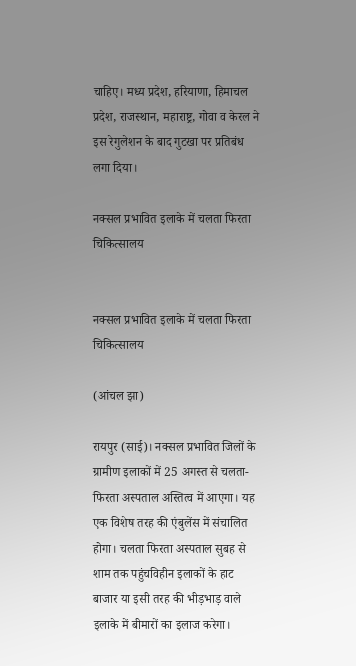चाहिए। मध्य प्रदेश, हरियाणा, हिमाचल प्रदेश, राजस्थान, महाराष्ट्र, गोवा व केरल ने इस रेगुलेशन के बाद गुटखा पर प्रतिबंध लगा दिया।

नक्सल प्रभावित इलाके में चलता फिरता चिकित्सालय


नक्सल प्रभावित इलाके में चलता फिरता चिकित्सालय

(आंचल झा)

रायपुर (साई)। नक्सल प्रभावित जिलों के ग्रामीण इलाकों में 25 अगस्त से चलता-फिरता अस्पताल अस्तित्व में आएगा। यह एक विशेष तरह की एंबुलेंस में संचालित होगा। चलता फिरता अस्पताल सुबह से शाम तक पहुंचविहीन इलाकों के हाट बाजार या इसी तरह की भीड़भाड़ वाले इलाके में बीमारों का इलाज करेगा।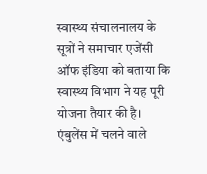स्वास्थ्य संचालनालय के सूत्रों ने समाचार एजेंसी ऑफ इंडिया को बताया कि स्वास्थ्य विभाग ने यह पूरी योजना तैयार की है। एंबुलेंस में चलने वाले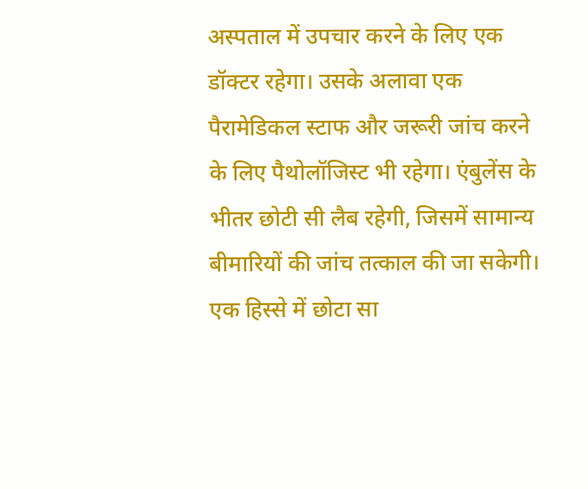अस्पताल में उपचार करने के लिए एक डॉक्टर रहेगा। उसके अलावा एक पैरामेडिकल स्टाफ और जरूरी जांच करने के लिए पैथोलॉजिस्ट भी रहेगा। एंबुलेंस के भीतर छोटी सी लैब रहेगी, जिसमें सामान्य बीमारियों की जांच तत्काल की जा सकेगी। एक हिस्से में छोटा सा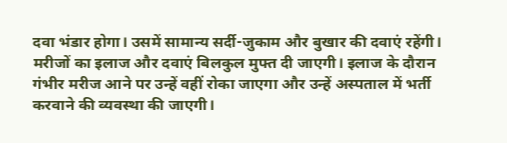दवा भंडार होगा। उसमें सामान्य सर्दी-जुकाम और बुखार की दवाएं रहेंगी।
मरीजों का इलाज और दवाएं बिलकुल मुफ्त दी जाएगी। इलाज के दौरान गंभीर मरीज आने पर उन्हें वहीं रोका जाएगा और उन्हें अस्पताल में भर्ती करवाने की व्यवस्था की जाएगी।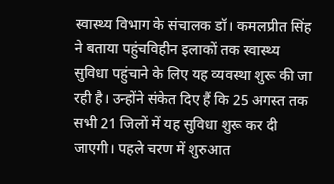स्वास्थ्य विभाग के संचालक डॉ। कमलप्रीत सिंह ने बताया पहुंचविहीन इलाकों तक स्वास्थ्य सुविधा पहुंचाने के लिए यह व्यवस्था शुरू की जा रही है। उन्होंने संकेत दिए हैं कि 25 अगस्त तक सभी 21 जिलों में यह सुविधा शुरू कर दी जाएगी। पहले चरण में शुरुआत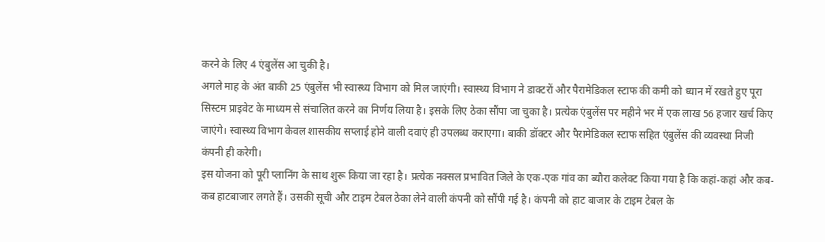करने के लिए 4 एंबुलेंस आ चुकी है।
अगले माह के अंत बाकी 25 एंबुलेंस भी स्वास्थ्य विभाग को मिल जाएंगी। स्वास्थ्य विभाग ने डाक्टरों और पैरामेडिकल स्टाफ की कमी को ध्यान में रखते हुए पूरा सिस्टम प्राइवेट के माध्यम से संचालित करने का निर्णय लिया है। इसके लिए ठेका सौंपा जा चुका है। प्रत्येक एंबुलेंस पर महीने भर में एक लाख 56 हजार खर्च किए जाएंगे। स्वास्थ्य विभाग केवल शासकीय सप्लाई होने वाली दवाएं ही उपलब्ध कराएगा। बाकी डॉक्टर और पैरामेडिकल स्टाफ सहित एंबुलेंस की व्यवस्था निजी कंपनी ही करेगी।
इस योजना को पूरी प्लानिंग के साथ शुरू किया जा रहा है। प्रत्येक नक्सल प्रभावित जिले के एक-एक गांव का ब्यौरा कलेक्ट किया गया है कि कहां-कहां और कब-कब हाटबाजार लगते हैं। उसकी सूची और टाइम टेबल ठेका लेने वाली कंपनी को सौंपी गई है। कंपनी को हाट बाजार के टाइम टेबल के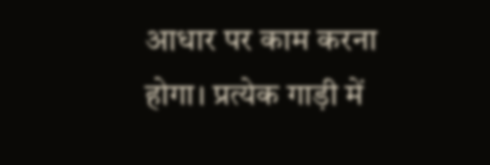आधार पर काम करना होगा। प्रत्येक गाड़ी में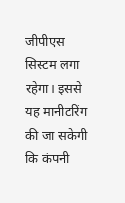जीपीएस सिस्टम लगा रहेगा। इससे यह मानीटरिंग की जा सकेगी कि कंपनी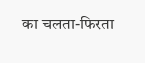का चलता-फिरता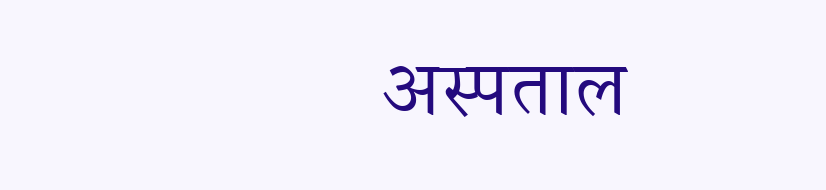अस्पताल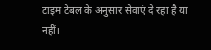टाइम टेबल के अनुसार सेवाएं दे रहा है या नहीं।